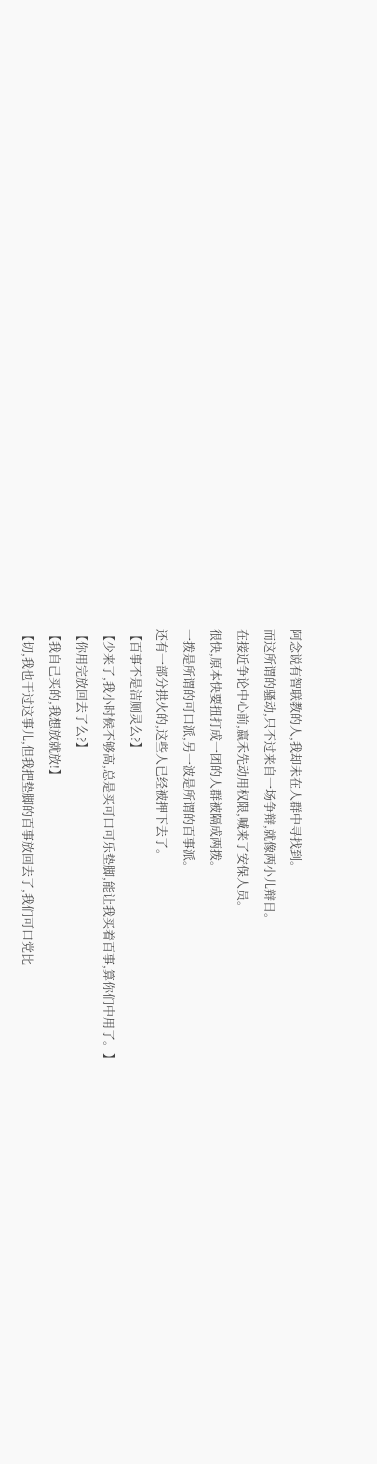阿念说有智联教的人,我却未在人群中寻找到。
而这所谓的骚动,只不过来自一场争辩,就像两小儿辩日。
在接近争论中心前,嬴禾先动用权限,喊来了安保人员。
很快,原本快要扭打成一团的人群被隔成两拨。
一拨是所谓的可口派,另一波是所谓的百事派。
还有一部分拱火的,这些人已经被押下去了。
【百事不是洁厕灵么?】
【少来了,我小时候不够高,总是买可口可乐垫脚,能让我买着百事,算你们中用了。】
【你用完放回去了么?】
【我自己买的,我想放就放!】
【切,我也干过这事儿,但我把垫脚的百事放回去了,我们可口党比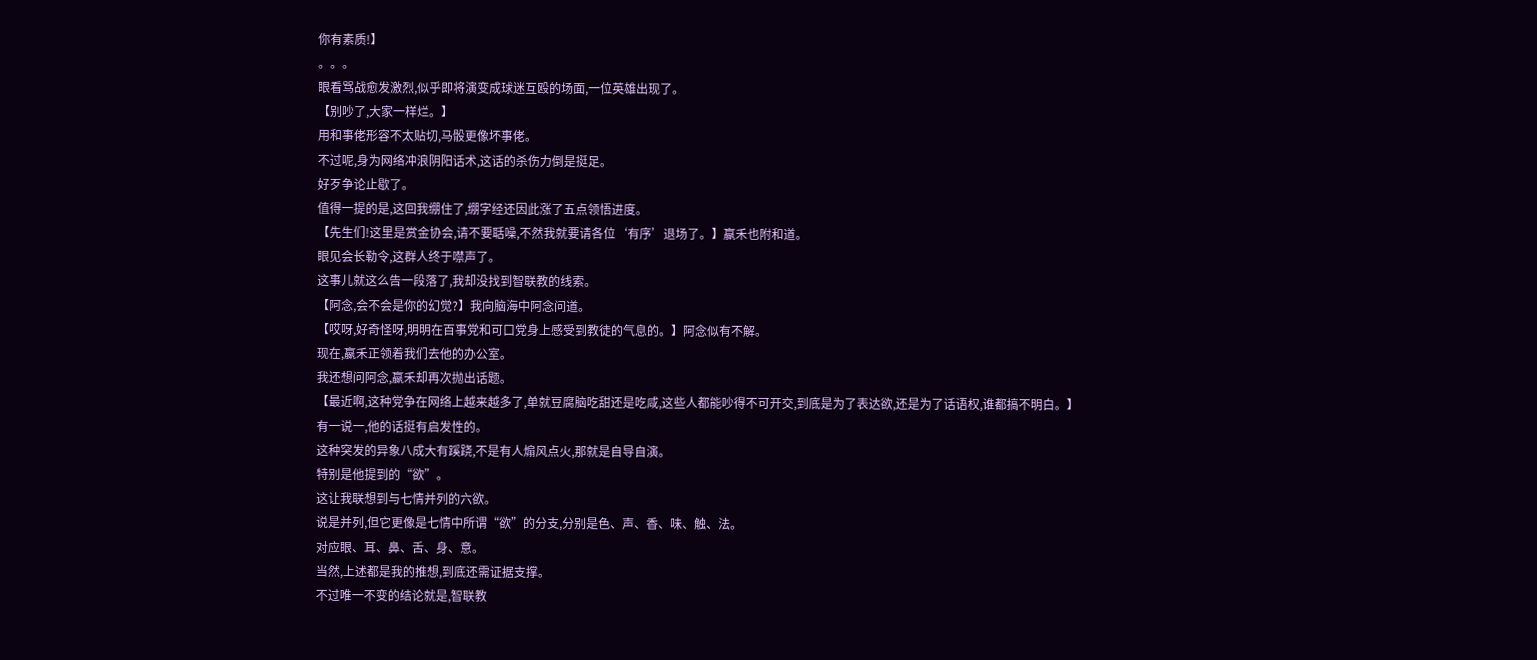你有素质!】
。。。
眼看骂战愈发激烈,似乎即将演变成球迷互殴的场面,一位英雄出现了。
【别吵了,大家一样烂。】
用和事佬形容不太贴切,马骰更像坏事佬。
不过呢,身为网络冲浪阴阳话术,这话的杀伤力倒是挺足。
好歹争论止歇了。
值得一提的是,这回我绷住了,绷字经还因此涨了五点领悟进度。
【先生们!这里是赏金协会,请不要聒噪,不然我就要请各位‘有序’退场了。】嬴禾也附和道。
眼见会长勒令,这群人终于噤声了。
这事儿就这么告一段落了,我却没找到智联教的线索。
【阿念,会不会是你的幻觉?】我向脑海中阿念问道。
【哎呀,好奇怪呀,明明在百事党和可口党身上感受到教徒的气息的。】阿念似有不解。
现在,嬴禾正领着我们去他的办公室。
我还想问阿念,嬴禾却再次抛出话题。
【最近啊,这种党争在网络上越来越多了,单就豆腐脑吃甜还是吃咸,这些人都能吵得不可开交,到底是为了表达欲,还是为了话语权,谁都搞不明白。】
有一说一,他的话挺有启发性的。
这种突发的异象八成大有蹊跷,不是有人煽风点火,那就是自导自演。
特别是他提到的“欲”。
这让我联想到与七情并列的六欲。
说是并列,但它更像是七情中所谓“欲”的分支,分别是色、声、香、味、触、法。
对应眼、耳、鼻、舌、身、意。
当然,上述都是我的推想,到底还需证据支撑。
不过唯一不变的结论就是,智联教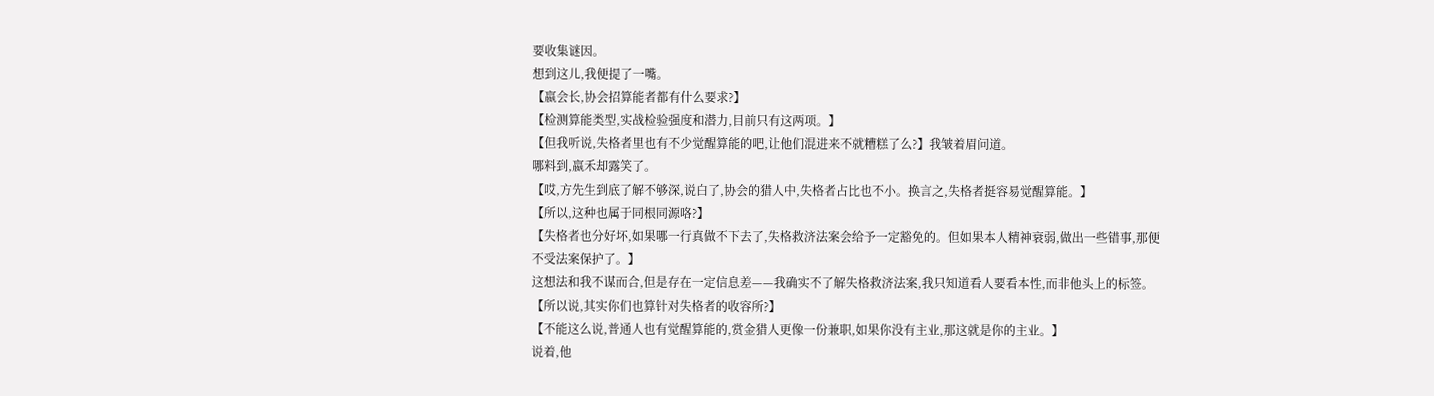要收集谜因。
想到这儿,我便提了一嘴。
【嬴会长,协会招算能者都有什么要求?】
【检测算能类型,实战检验强度和潜力,目前只有这两项。】
【但我听说,失格者里也有不少觉醒算能的吧,让他们混进来不就糟糕了么?】我皱着眉问道。
哪料到,嬴禾却露笑了。
【哎,方先生到底了解不够深,说白了,协会的猎人中,失格者占比也不小。换言之,失格者挺容易觉醒算能。】
【所以,这种也属于同根同源咯?】
【失格者也分好坏,如果哪一行真做不下去了,失格救济法案会给予一定豁免的。但如果本人精神衰弱,做出一些错事,那便不受法案保护了。】
这想法和我不谋而合,但是存在一定信息差——我确实不了解失格救济法案,我只知道看人要看本性,而非他头上的标签。
【所以说,其实你们也算针对失格者的收容所?】
【不能这么说,普通人也有觉醒算能的,赏金猎人更像一份兼职,如果你没有主业,那这就是你的主业。】
说着,他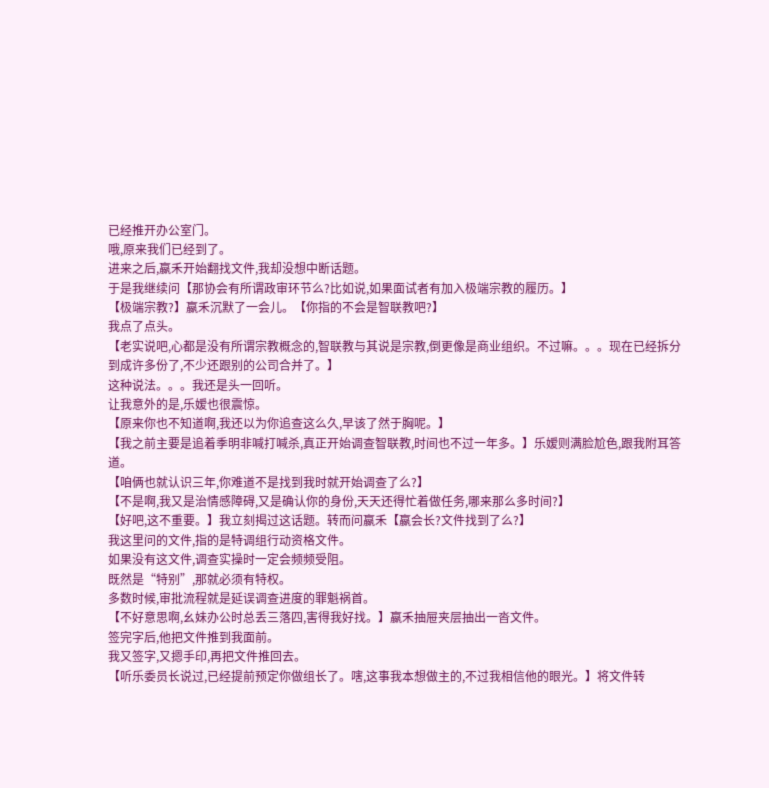已经推开办公室门。
哦,原来我们已经到了。
进来之后,嬴禾开始翻找文件,我却没想中断话题。
于是我继续问【那协会有所谓政审环节么?比如说,如果面试者有加入极端宗教的履历。】
【极端宗教?】嬴禾沉默了一会儿。【你指的不会是智联教吧?】
我点了点头。
【老实说吧,心都是没有所谓宗教概念的,智联教与其说是宗教,倒更像是商业组织。不过嘛。。。现在已经拆分到成许多份了,不少还跟别的公司合并了。】
这种说法。。。我还是头一回听。
让我意外的是,乐嫒也很震惊。
【原来你也不知道啊,我还以为你追查这么久,早该了然于胸呢。】
【我之前主要是追着季明非喊打喊杀,真正开始调查智联教,时间也不过一年多。】乐嫒则满脸尬色,跟我附耳答道。
【咱俩也就认识三年,你难道不是找到我时就开始调查了么?】
【不是啊,我又是治情感障碍,又是确认你的身份,天天还得忙着做任务,哪来那么多时间?】
【好吧,这不重要。】我立刻揭过这话题。转而问嬴禾【嬴会长?文件找到了么?】
我这里问的文件,指的是特调组行动资格文件。
如果没有这文件,调查实操时一定会频频受阻。
既然是“特别”,那就必须有特权。
多数时候,审批流程就是延误调查进度的罪魁祸首。
【不好意思啊,幺妹办公时总丢三落四,害得我好找。】嬴禾抽屉夹层抽出一沓文件。
签完字后,他把文件推到我面前。
我又签字,又摁手印,再把文件推回去。
【听乐委员长说过,已经提前预定你做组长了。嗐,这事我本想做主的,不过我相信他的眼光。】将文件转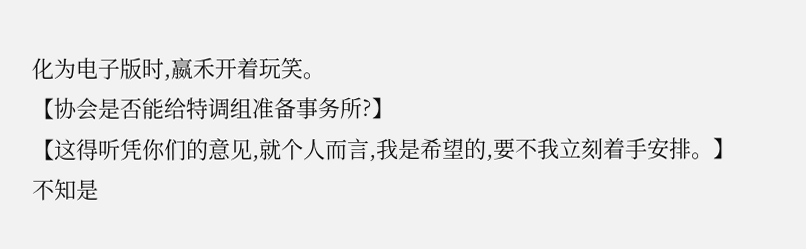化为电子版时,嬴禾开着玩笑。
【协会是否能给特调组准备事务所?】
【这得听凭你们的意见,就个人而言,我是希望的,要不我立刻着手安排。】
不知是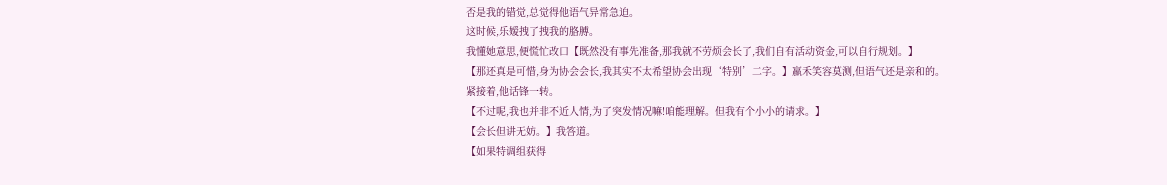否是我的错觉,总觉得他语气异常急迫。
这时候,乐嫒拽了拽我的胳膊。
我懂她意思,便慌忙改口【既然没有事先准备,那我就不劳烦会长了,我们自有活动资金,可以自行规划。】
【那还真是可惜,身为协会会长,我其实不太希望协会出现‘特别’二字。】嬴禾笑容莫测,但语气还是亲和的。
紧接着,他话锋一转。
【不过呢,我也并非不近人情,为了突发情况嘛!咱能理解。但我有个小小的请求。】
【会长但讲无妨。】我答道。
【如果特调组获得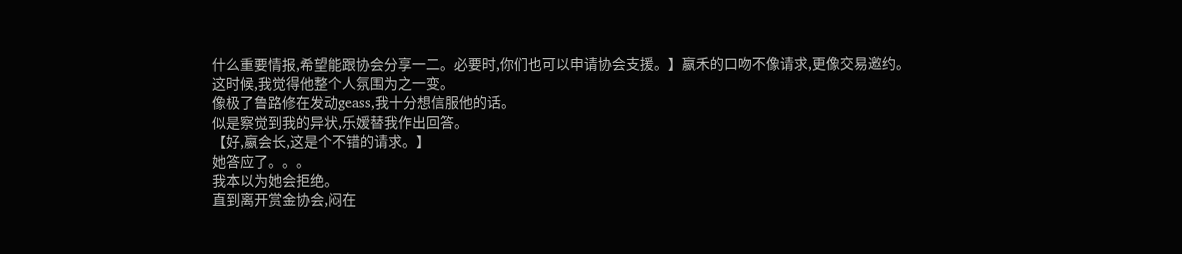什么重要情报,希望能跟协会分享一二。必要时,你们也可以申请协会支援。】嬴禾的口吻不像请求,更像交易邀约。
这时候,我觉得他整个人氛围为之一变。
像极了鲁路修在发动geass,我十分想信服他的话。
似是察觉到我的异状,乐嫒替我作出回答。
【好,嬴会长,这是个不错的请求。】
她答应了。。。
我本以为她会拒绝。
直到离开赏金协会,闷在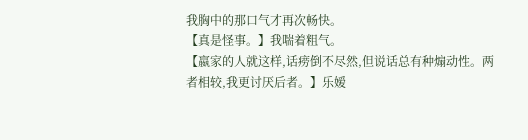我胸中的那口气才再次畅快。
【真是怪事。】我喘着粗气。
【嬴家的人就这样,话痨倒不尽然,但说话总有种煽动性。两者相较,我更讨厌后者。】乐嫒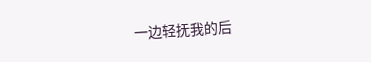一边轻抚我的后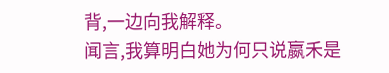背,一边向我解释。
闻言,我算明白她为何只说嬴禾是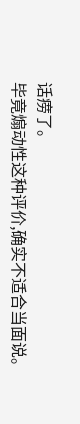话痨了。
毕竟煽动性这种评价,确实不适合当面说。